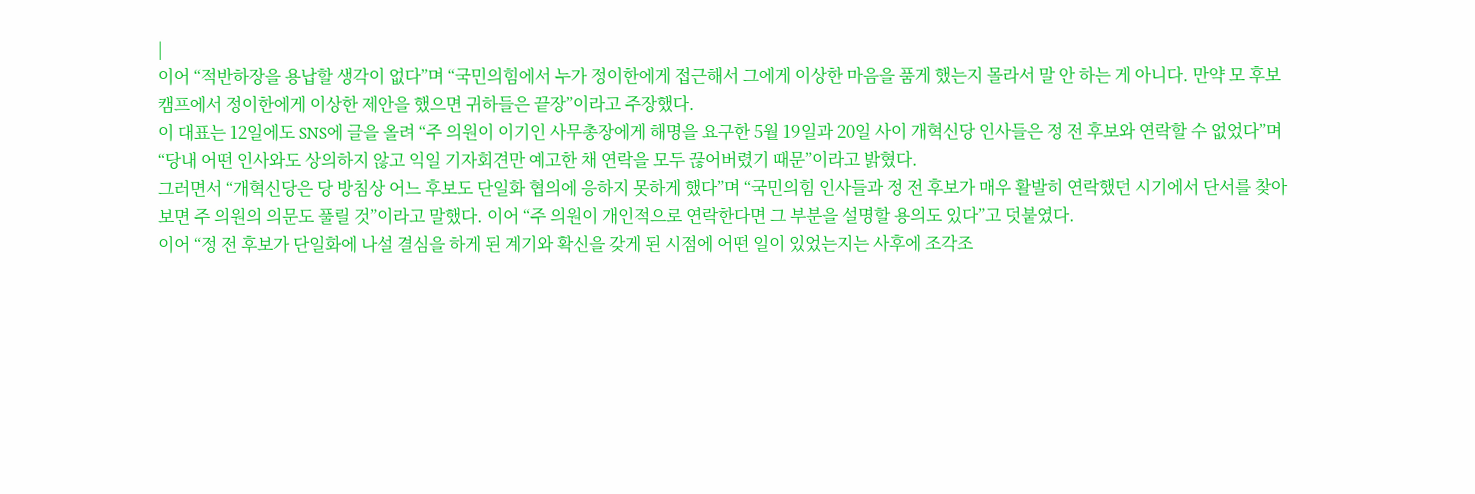|
이어 “적반하장을 용납할 생각이 없다”며 “국민의힘에서 누가 정이한에게 접근해서 그에게 이상한 마음을 품게 했는지 몰라서 말 안 하는 게 아니다. 만약 모 후보 캠프에서 정이한에게 이상한 제안을 했으면 귀하들은 끝장”이라고 주장했다.
이 대표는 12일에도 SNS에 글을 올려 “주 의원이 이기인 사무총장에게 해명을 요구한 5월 19일과 20일 사이 개혁신당 인사들은 정 전 후보와 연락할 수 없었다”며 “당내 어떤 인사와도 상의하지 않고 익일 기자회견만 예고한 채 연락을 모두 끊어버렸기 때문”이라고 밝혔다.
그러면서 “개혁신당은 당 방침상 어느 후보도 단일화 협의에 응하지 못하게 했다”며 “국민의힘 인사들과 정 전 후보가 매우 활발히 연락했던 시기에서 단서를 찾아보면 주 의원의 의문도 풀릴 것”이라고 말했다. 이어 “주 의원이 개인적으로 연락한다면 그 부분을 설명할 용의도 있다”고 덧붙였다.
이어 “정 전 후보가 단일화에 나설 결심을 하게 된 계기와 확신을 갖게 된 시점에 어떤 일이 있었는지는 사후에 조각조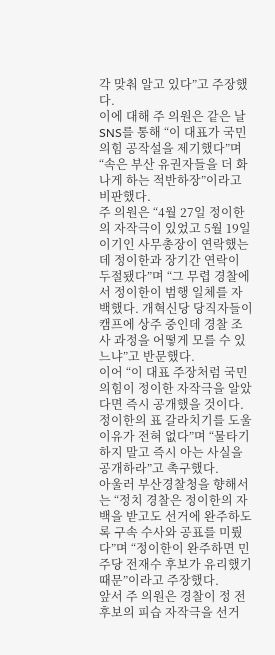각 맞춰 알고 있다”고 주장했다.
이에 대해 주 의원은 같은 날 SNS를 통해 “이 대표가 국민의힘 공작설을 제기했다”며 “속은 부산 유권자들을 더 화나게 하는 적반하장”이라고 비판했다.
주 의원은 “4월 27일 정이한의 자작극이 있었고 5월 19일 이기인 사무총장이 연락했는데 정이한과 장기간 연락이 두절됐다”며 “그 무렵 경찰에서 정이한이 범행 일체를 자백했다. 개혁신당 당직자들이 캠프에 상주 중인데 경찰 조사 과정을 어떻게 모를 수 있느냐”고 반문했다.
이어 “이 대표 주장처럼 국민의힘이 정이한 자작극을 알았다면 즉시 공개했을 것이다. 정이한의 표 갈라치기를 도울 이유가 전혀 없다”며 “물타기하지 말고 즉시 아는 사실을 공개하라”고 촉구했다.
아울러 부산경찰청을 향해서는 “정치 경찰은 정이한의 자백을 받고도 선거에 완주하도록 구속 수사와 공표를 미뤘다”며 “정이한이 완주하면 민주당 전재수 후보가 유리했기 때문”이라고 주장했다.
앞서 주 의원은 경찰이 정 전 후보의 피습 자작극을 선거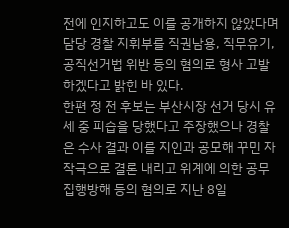전에 인지하고도 이를 공개하지 않았다며 담당 경찰 지휘부를 직권남용, 직무유기, 공직선거법 위반 등의 혐의로 형사 고발하겠다고 밝힌 바 있다.
한편 정 전 후보는 부산시장 선거 당시 유세 중 피습을 당했다고 주장했으나 경찰은 수사 결과 이를 지인과 공모해 꾸민 자작극으로 결론 내리고 위계에 의한 공무집행방해 등의 혐의로 지난 8일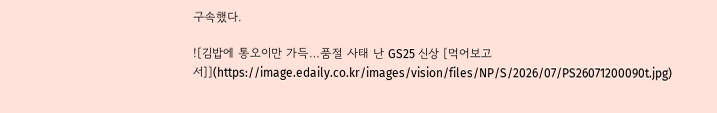구속했다.

![김밥에 통오이만 가득…품절 사태 난 GS25 신상 [먹어보고서]](https://image.edaily.co.kr/images/vision/files/NP/S/2026/07/PS26071200090t.jpg)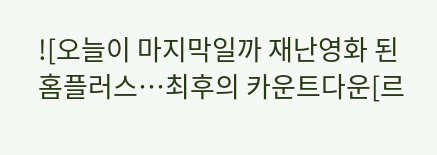![오늘이 마지막일까 재난영화 된 홈플러스…최후의 카운트다운[르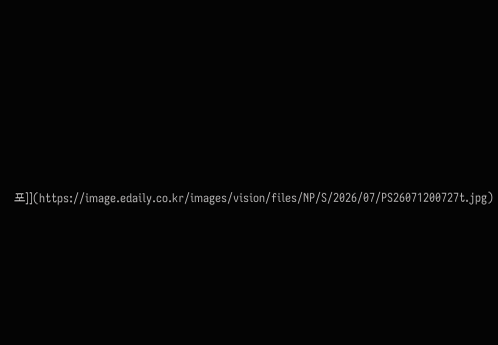포]](https://image.edaily.co.kr/images/vision/files/NP/S/2026/07/PS26071200727t.jpg)